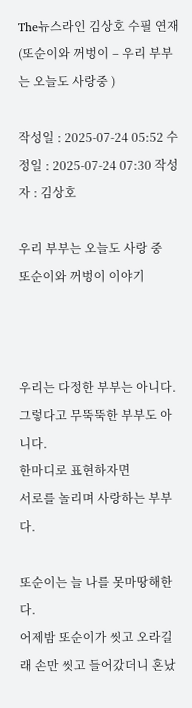The뉴스라인 김상호 수필 연재 (또순이와 꺼벙이 – 우리 부부는 오늘도 사랑중 )

작성일 : 2025-07-24 05:52 수정일 : 2025-07-24 07:30 작성자 : 김상호

우리 부부는 오늘도 사랑 중
또순이와 꺼벙이 이야기



우리는 다정한 부부는 아니다.
그렇다고 무뚝뚝한 부부도 아니다.
한마디로 표현하자면
서로를 놀리며 사랑하는 부부다.

또순이는 늘 나를 못마땅해한다.
어제밤 또순이가 씻고 오라길래 손만 씻고 들어갔더니 혼났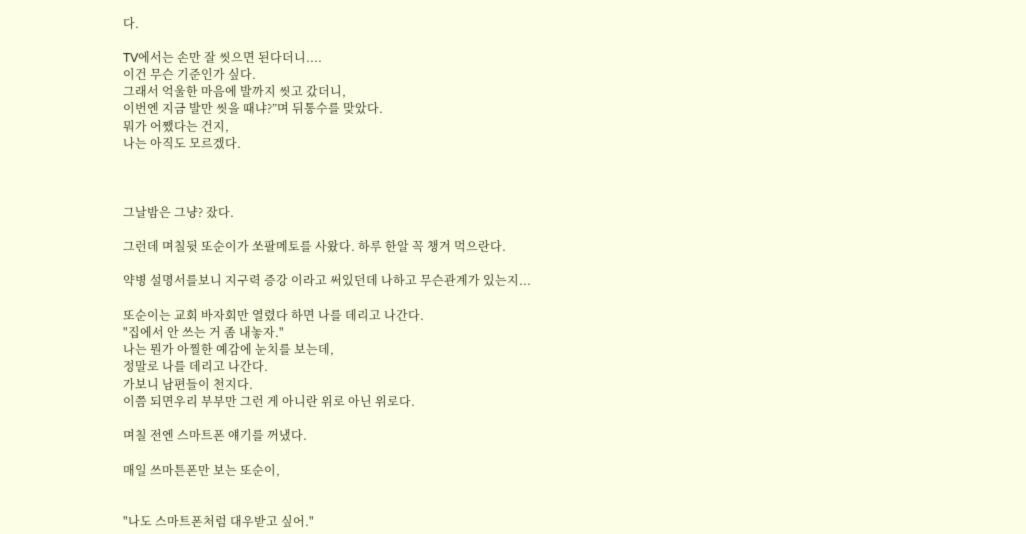다.

TV에서는 손만 잘 씻으면 된다더니....
이건 무슨 기준인가 싶다.
그래서 억울한 마음에 발까지 씻고 갔더니,
이번엔 지금 발만 씻을 때냐?”며 뒤통수를 맞았다.
뭐가 어쨌다는 건지,
나는 아직도 모르겠다.



그날밤은 그냥? 잤다.

그런데 며칠뒷 또순이가 쏘팔메토를 사왔다. 하루 한알 꼭 챙겨 먹으란다.

약병 설명서를보니 지구력 증강 이라고 써있던데 나하고 무슨관계가 있는지...

또순이는 교회 바자회만 열렸다 하면 나를 데리고 나간다.
"집에서 안 쓰는 거 좀 내놓자."
나는 뭔가 아찔한 예감에 눈치를 보는데,
정말로 나를 데리고 나간다.
가보니 남편들이 천지다.
이쯤 되면우리 부부만 그런 게 아니란 위로 아닌 위로다.

며칠 전엔 스마트폰 얘기를 꺼냈다.

매일 쓰마튼폰만 보는 또순이,


"나도 스마트폰처럼 대우받고 싶어."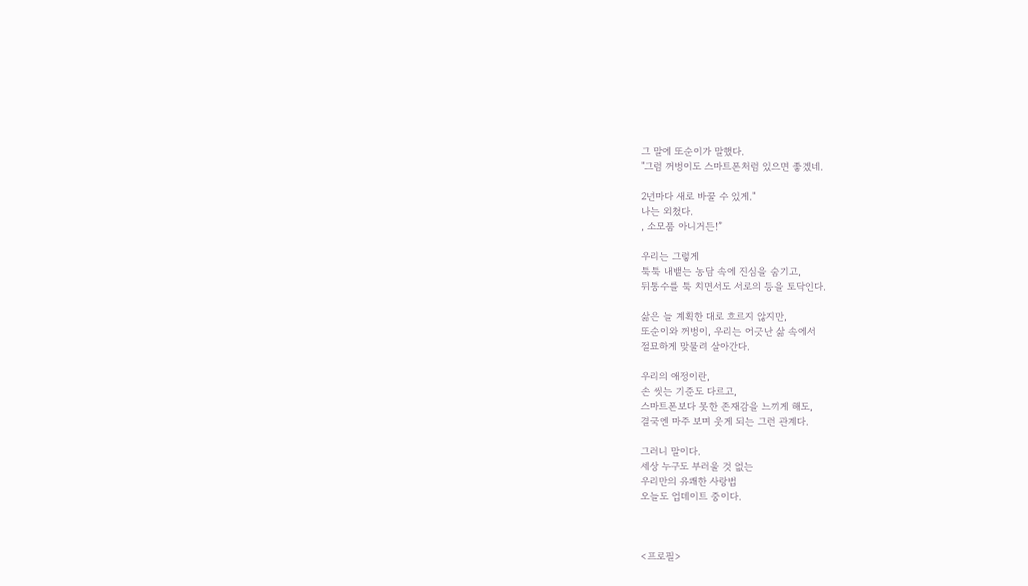그 말에 또순이가 말했다.
"그럼 꺼벙이도 스마트폰처럼 있으면 좋겠네.

2년마다 새로 바꿀 수 있게."
나는 외쳤다.
, 소모품 아니거든!”

우리는 그렇게
툭툭 내뱉는 농담 속에 진심을 숨기고,
뒤통수를 툭 치면서도 서로의 등을 토닥인다.

삶은 늘 계획한 대로 흐르지 않지만,
또순이와 꺼벙이, 우리는 어긋난 삶 속에서
절묘하게 맞물려 살아간다.

우리의 애정이란,
손 씻는 기준도 다르고,
스마트폰보다 못한 존재감을 느끼게 해도,
결국엔 마주 보며 웃게 되는 그런 관계다.

그러니 말이다.
세상 누구도 부러울 것 없는
우리만의 유쾌한 사랑법
오늘도 업데이트 중이다.



<프로필>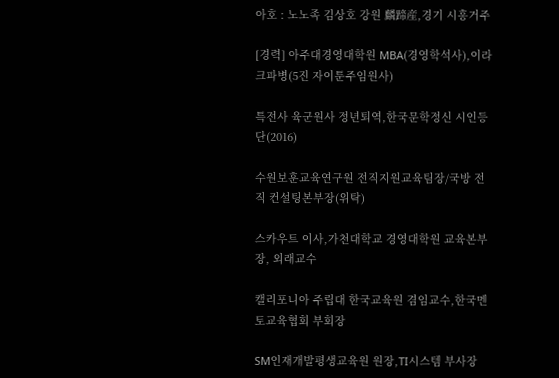아호 : 노노족 김상호 강원 麟蹄産,경기 시흥거주

[경력] 아주대경영대학원 MBA(경영학석사),이라크파병(5진 자이툰주임원사)

특전사 육군원사 정년퇴역,한국문학정신 시인등단(2016)

수원보훈교육연구원 전직지원교육팀장/국방 전직 컨설팅본부장(위탁)

스카우트 이사,가천대학교 경영대학원 교육본부장, 외래교수

캘리포니아 주립대 한국교육원 겸임교수,한국멘토교육협회 부회장

SM인재개발평생교육원 원장,TI시스템 부사장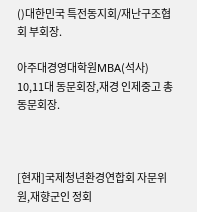()대한민국 특전동지회/재난구조협회 부회장.

아주대경영대학원MBA(석사) 10,11대 동문회장,재경 인제중고 총동문회장.



[현재]국제청년환경연합회 자문위원,재향군인 정회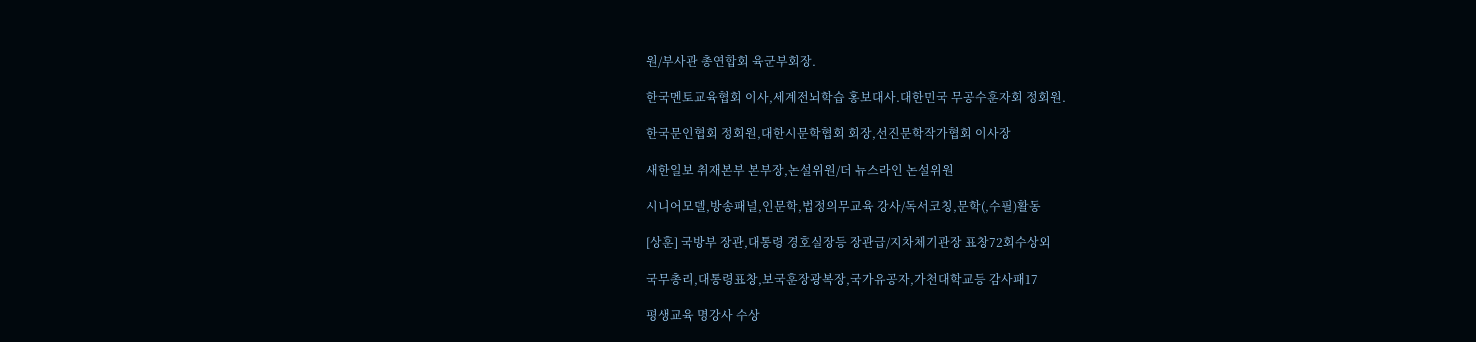원/부사관 총연합회 육군부회장.

한국멘토교육협회 이사,세계전뇌학습 홍보대사.대한민국 무공수훈자회 정회원.

한국문인협회 정회원,대한시문학협회 회장,선진문학작가협회 이사장

새한일보 취재본부 본부장,논설위원/더 뉴스라인 논설위원

시니어모델,방송패널,인문학,법정의무교육 강사/독서코칭,문학(,수필)활동

[상훈] 국방부 장관,대통령 경호실장등 장관급/지차체기관장 표창72회수상외

국무총리,대통령표창,보국훈장광복장,국가유공자,가천대학교등 감사패17

평생교육 명강사 수상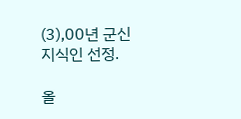(3),00년 군신지식인 선정.

올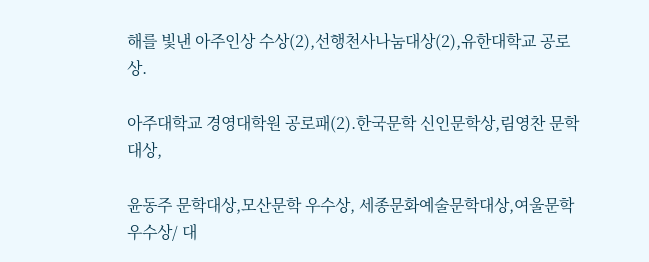해를 빛낸 아주인상 수상(2),선행천사나눔대상(2),유한대학교 공로상.

아주대학교 경영대학원 공로패(2).한국문학 신인문학상,림영찬 문학대상,

윤동주 문학대상,모산문학 우수상, 세종문화예술문학대상,여울문학우수상/ 대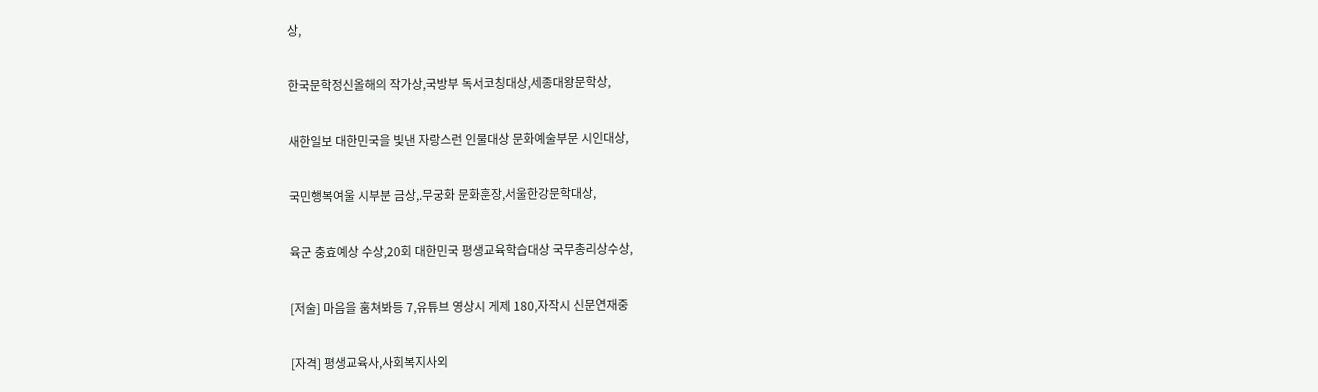상,

한국문학정신올해의 작가상,국방부 독서코칭대상,세종대왕문학상,

새한일보 대한민국을 빛낸 자랑스런 인물대상 문화예술부문 시인대상,

국민행복여울 시부분 금상,.무궁화 문화훈장,서울한강문학대상,

육군 충효예상 수상,20회 대한민국 평생교육학습대상 국무총리상수상,

[저술] 마음을 훔쳐봐등 7,유튜브 영상시 게제 180,자작시 신문연재중

[자격] 평생교육사,사회복지사외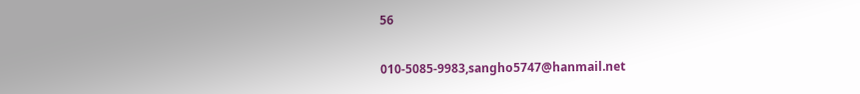56

010-5085-9983,sangho5747@hanmail.net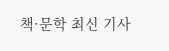책·문학 최신 기사